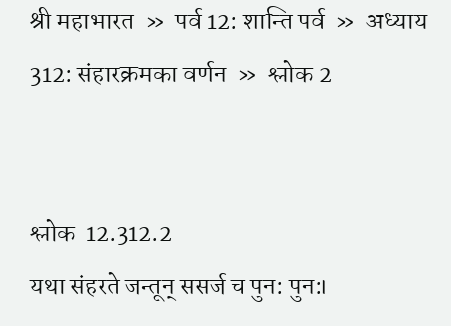श्री महाभारत  »  पर्व 12: शान्ति पर्व  »  अध्याय 312: संहारक्रमका वर्णन  »  श्लोक 2


श्लोक  12.312.2
यथा संहरते जन्तून् ससर्ज च पुन: पुन:।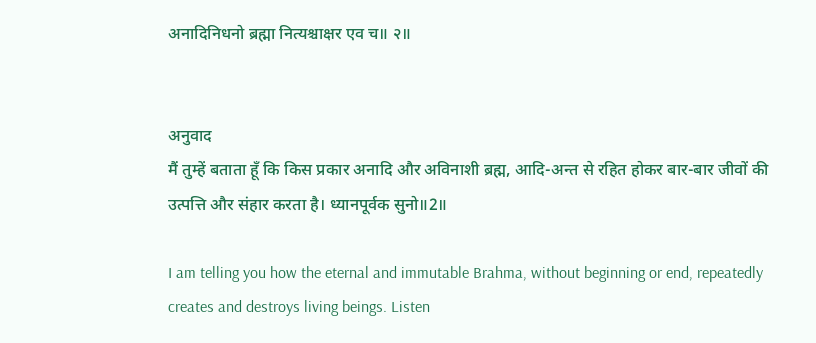अनादिनिधनो ब्रह्मा नित्यश्चाक्षर एव च॥ २॥


अनुवाद
मैं तुम्हें बताता हूँ कि किस प्रकार अनादि और अविनाशी ब्रह्म, आदि-अन्त से रहित होकर बार-बार जीवों की उत्पत्ति और संहार करता है। ध्यानपूर्वक सुनो॥2॥

I am telling you how the eternal and immutable Brahma, without beginning or end, repeatedly creates and destroys living beings. Listen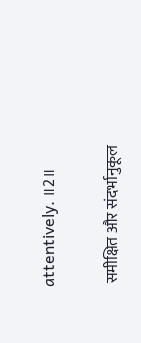attentively. ॥2॥

 समीक्षित और संदर्भानुकूल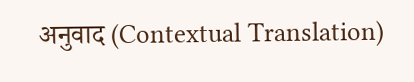अनुवाद (Contextual Translation)